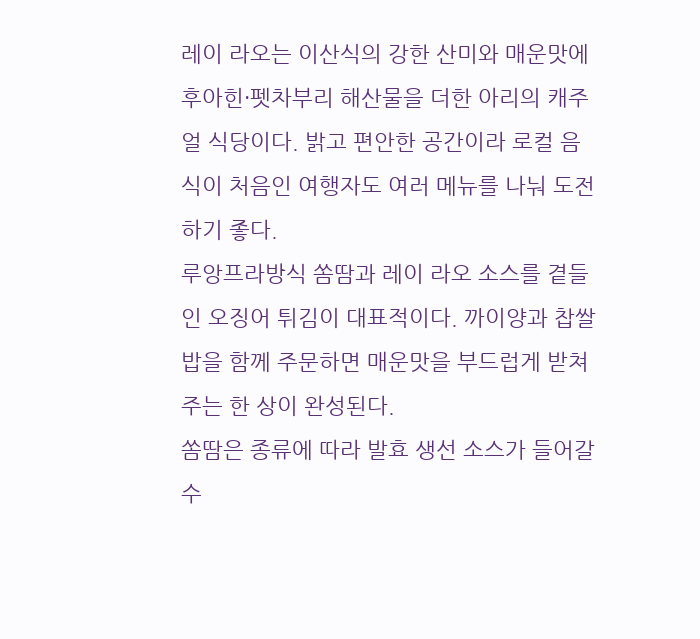레이 라오는 이산식의 강한 산미와 매운맛에 후아힌·펫차부리 해산물을 더한 아리의 캐주얼 식당이다. 밝고 편안한 공간이라 로컬 음식이 처음인 여행자도 여러 메뉴를 나눠 도전하기 좋다.
루앙프라방식 쏨땀과 레이 라오 소스를 곁들인 오징어 튀김이 대표적이다. 까이양과 찹쌀밥을 함께 주문하면 매운맛을 부드럽게 받쳐주는 한 상이 완성된다.
쏨땀은 종류에 따라 발효 생선 소스가 들어갈 수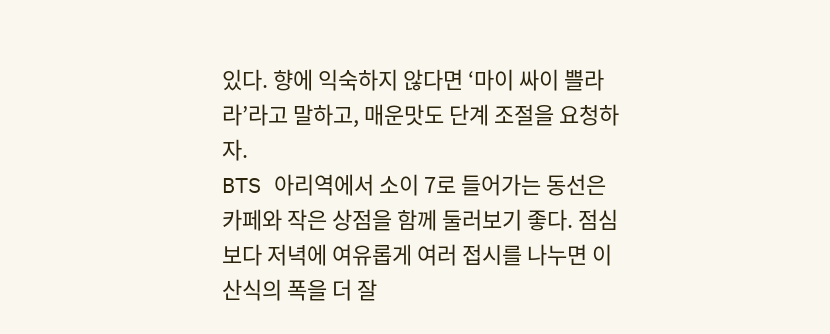있다. 향에 익숙하지 않다면 ‘마이 싸이 쁠라 라’라고 말하고, 매운맛도 단계 조절을 요청하자.
BTS 아리역에서 소이 7로 들어가는 동선은 카페와 작은 상점을 함께 둘러보기 좋다. 점심보다 저녁에 여유롭게 여러 접시를 나누면 이산식의 폭을 더 잘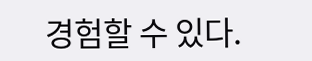경험할 수 있다.